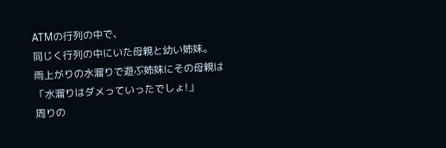ATMの行列の中で、
同じく行列の中にいた母親と幼い姉妹。
雨上がりの水溜りで遊ぶ姉妹にその母親は
「水溜りはダメっていったでしょ!」
周りの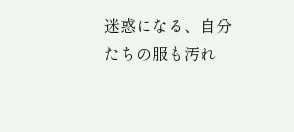迷惑になる、自分たちの服も汚れ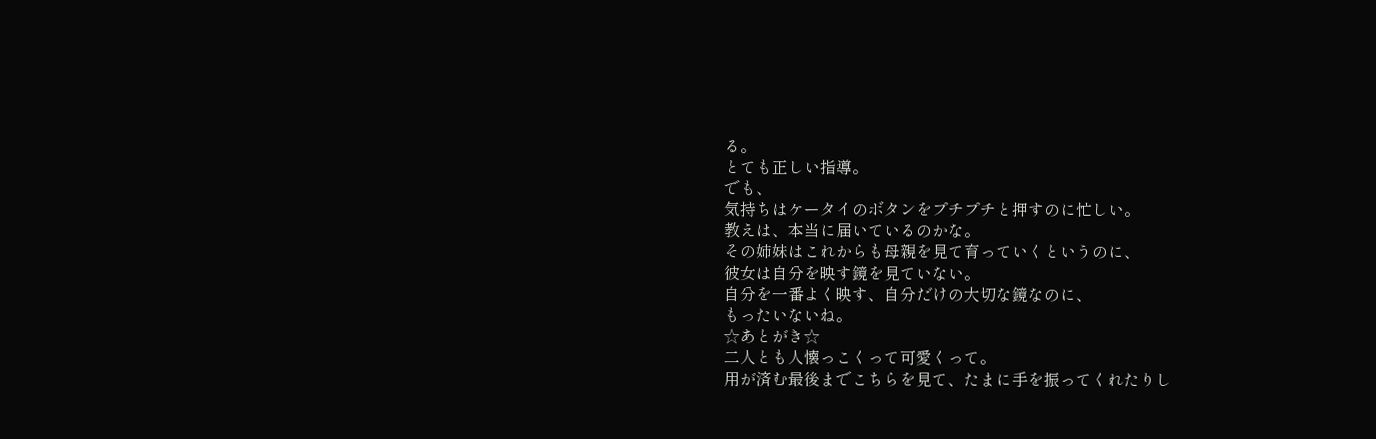る。
とても正しい指導。
でも、
気持ちはケータイのボタンをプチプチと押すのに忙しい。
教えは、本当に届いているのかな。
その姉妹はこれからも母親を見て育っていくというのに、
彼女は自分を映す鏡を見ていない。
自分を一番よく映す、自分だけの大切な鏡なのに、
もったいないね。
☆あとがき☆
二人とも人懐っこくって可愛くって。
用が済む最後までこちらを見て、たまに手を振ってくれたりし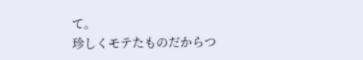て。
珍しくモテたものだからつ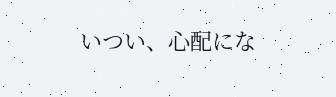いつい、心配にな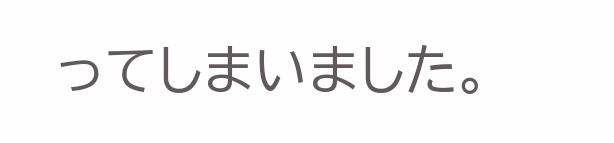ってしまいました。